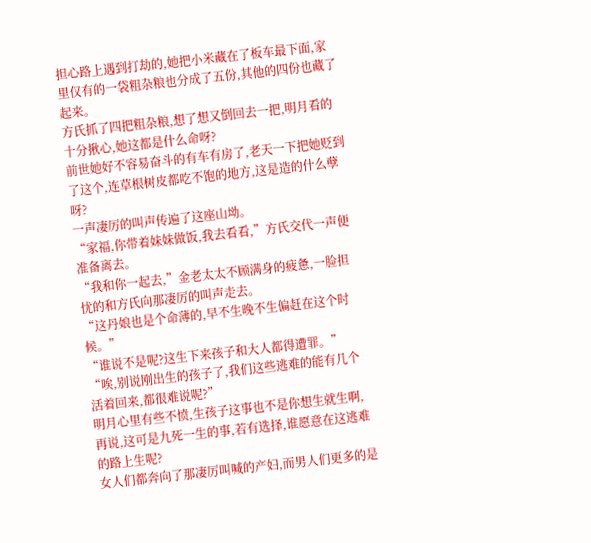担心路上遇到打劫的,她把小米藏在了板车最下面,家里仅有的一袋粗杂粮也分成了五份,其他的四份也藏了起来。
方氏抓了四把粗杂粮,想了想又倒回去一把,明月看的十分揪心,她这都是什么命呀?
前世她好不容易奋斗的有车有房了,老天一下把她贬到了这个,连草根树皮都吃不饱的地方,这是造的什么孽呀?
一声凄厉的叫声传遍了这座山坳。
“家福,你带着妹妹做饭,我去看看,”方氏交代一声便准备离去。
“我和你一起去,”金老太太不顾满身的疲惫,一脸担忧的和方氏向那凄厉的叫声走去。
“这丹娘也是个命薄的,早不生晚不生偏赶在这个时候。”
“谁说不是呢?这生下来孩子和大人都得遭罪。”
“唉,别说刚出生的孩子了,我们这些逃难的能有几个活着回来,都很难说呢?”
明月心里有些不愤,生孩子这事也不是你想生就生啊,再说,这可是九死一生的事,若有选择,谁愿意在这逃难的路上生呢?
女人们都奔向了那凄厉叫喊的产妇,而男人们更多的是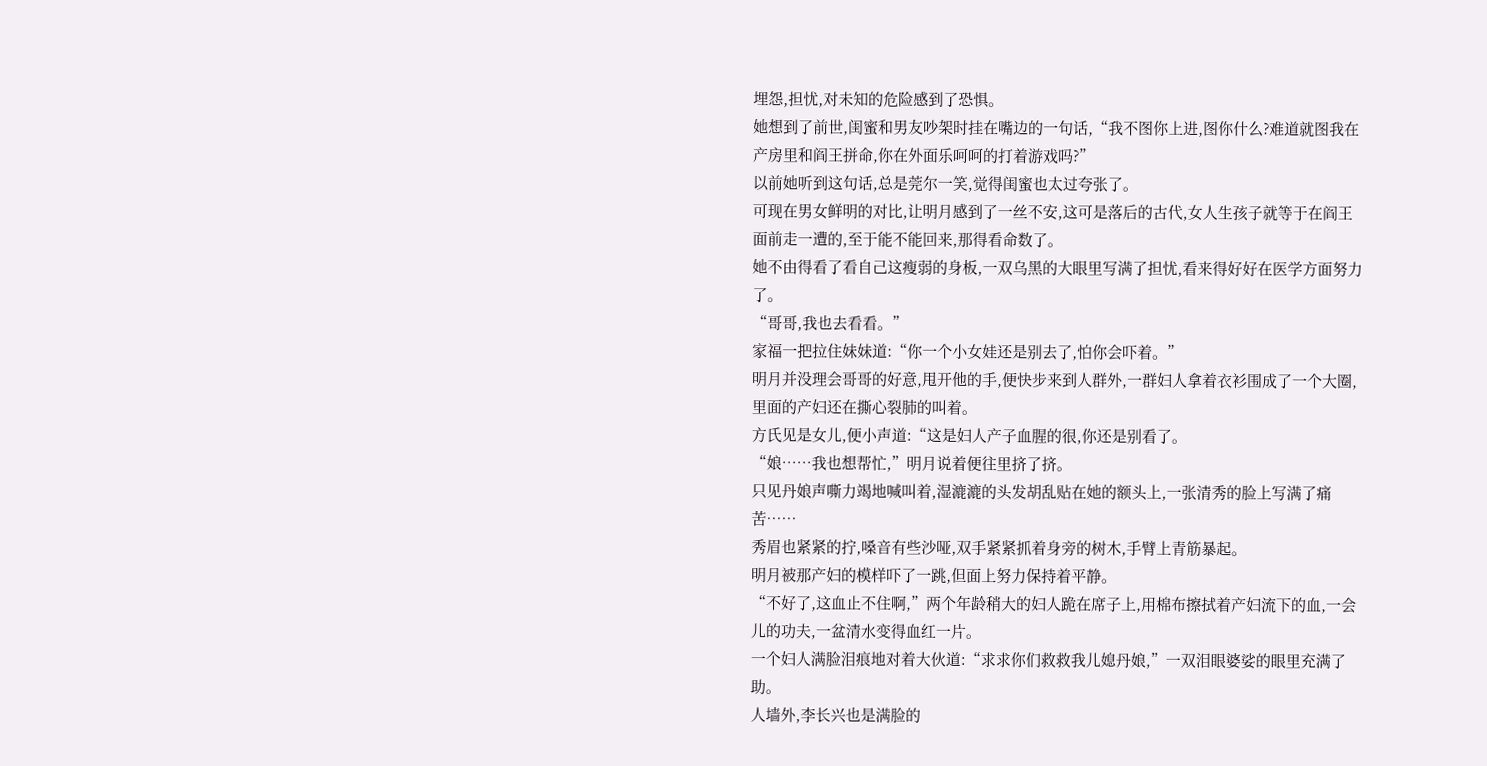埋怨,担忧,对未知的危险感到了恐惧。
她想到了前世,闺蜜和男友吵架时挂在嘴边的一句话,“我不图你上进,图你什么?难道就图我在产房里和阎王拼命,你在外面乐呵呵的打着游戏吗?”
以前她听到这句话,总是莞尔一笑,觉得闺蜜也太过夸张了。
可现在男女鲜明的对比,让明月感到了一丝不安,这可是落后的古代,女人生孩子就等于在阎王面前走一遭的,至于能不能回来,那得看命数了。
她不由得看了看自己这瘦弱的身板,一双乌黑的大眼里写满了担忧,看来得好好在医学方面努力了。
“哥哥,我也去看看。”
家福一把拉住妹妹道:“你一个小女娃还是别去了,怕你会吓着。”
明月并没理会哥哥的好意,甩开他的手,便快步来到人群外,一群妇人拿着衣衫围成了一个大圈,里面的产妇还在撕心裂肺的叫着。
方氏见是女儿,便小声道:“这是妇人产子血腥的很,你还是别看了。
“娘……我也想帮忙,”明月说着便往里挤了挤。
只见丹娘声嘶力竭地喊叫着,湿漉漉的头发胡乱贴在她的额头上,一张清秀的脸上写满了痛苦……
秀眉也紧紧的拧,嗓音有些沙哑,双手紧紧抓着身旁的树木,手臂上青筋暴起。
明月被那产妇的模样吓了一跳,但面上努力保持着平静。
“不好了,这血止不住啊,”两个年龄稍大的妇人跪在席子上,用棉布擦拭着产妇流下的血,一会儿的功夫,一盆清水变得血红一片。
一个妇人满脸泪痕地对着大伙道:“求求你们救救我儿媳丹娘,”一双泪眼婆娑的眼里充满了助。
人墙外,李长兴也是满脸的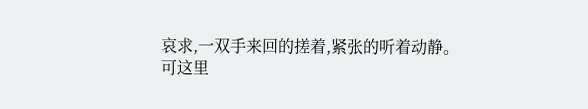哀求,一双手来回的搓着,紧张的听着动静。
可这里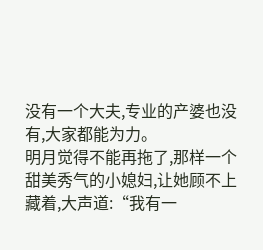没有一个大夫,专业的产婆也没有,大家都能为力。
明月觉得不能再拖了,那样一个甜美秀气的小媳妇,让她顾不上藏着,大声道:“我有一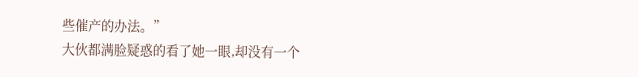些催产的办法。”
大伙都满脸疑惑的看了她一眼,却没有一个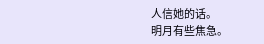人信她的话。
明月有些焦急。